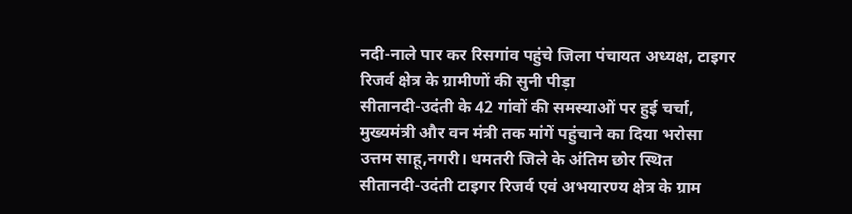नदी-नाले पार कर रिसगांव पहुंचे जिला पंचायत अध्यक्ष, टाइगर रिजर्व क्षेत्र के ग्रामीणों की सुनी पीड़ा
सीतानदी-उदंती के 42 गांवों की समस्याओं पर हुई चर्चा, मुख्यमंत्री और वन मंत्री तक मांगें पहुंचाने का दिया भरोसा
उत्तम साहू,नगरी। धमतरी जिले के अंतिम छोर स्थित सीतानदी-उदंती टाइगर रिजर्व एवं अभयारण्य क्षेत्र के ग्राम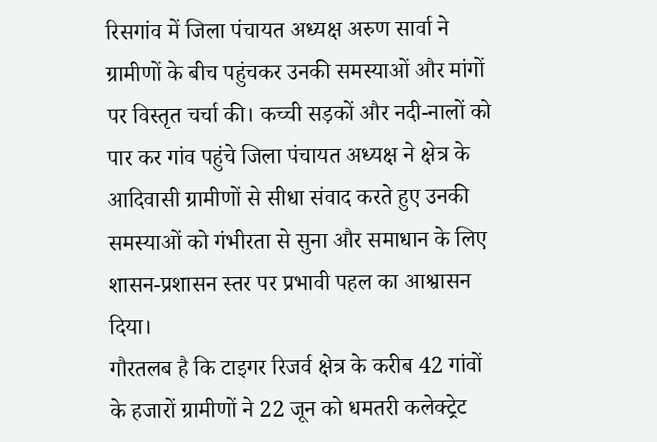रिसगांव में जिला पंचायत अध्यक्ष अरुण सार्वा ने ग्रामीणों के बीच पहुंचकर उनकी समस्याओं और मांगों पर विस्तृत चर्चा की। कच्ची सड़कों और नदी-नालों को पार कर गांव पहुंचे जिला पंचायत अध्यक्ष ने क्षेत्र के आदिवासी ग्रामीणों से सीधा संवाद करते हुए उनकी समस्याओं को गंभीरता से सुना और समाधान के लिए शासन-प्रशासन स्तर पर प्रभावी पहल का आश्वासन दिया।
गौरतलब है कि टाइगर रिजर्व क्षेत्र के करीब 42 गांवों के हजारों ग्रामीणों ने 22 जून को धमतरी कलेक्ट्रेट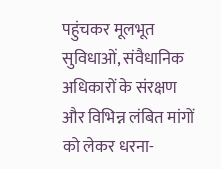पहुंचकर मूलभूत सुविधाओं, संवैधानिक अधिकारों के संरक्षण और विभिन्न लंबित मांगों को लेकर धरना-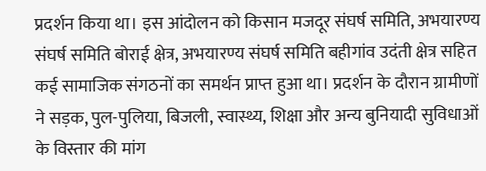प्रदर्शन किया था। इस आंदोलन को किसान मजदूर संघर्ष समिति, अभयारण्य संघर्ष समिति बोराई क्षेत्र, अभयारण्य संघर्ष समिति बहीगांव उदंती क्षेत्र सहित कई सामाजिक संगठनों का समर्थन प्राप्त हुआ था। प्रदर्शन के दौरान ग्रामीणों ने सड़क, पुल-पुलिया, बिजली, स्वास्थ्य, शिक्षा और अन्य बुनियादी सुविधाओं के विस्तार की मांग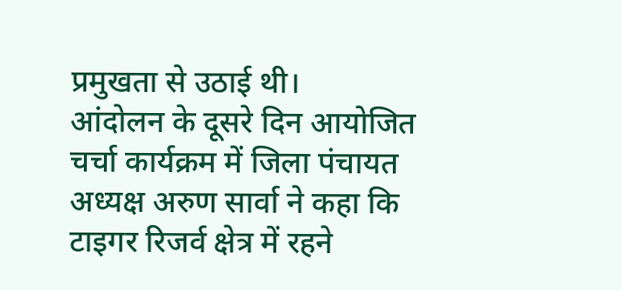प्रमुखता से उठाई थी।
आंदोलन के दूसरे दिन आयोजित चर्चा कार्यक्रम में जिला पंचायत अध्यक्ष अरुण सार्वा ने कहा कि टाइगर रिजर्व क्षेत्र में रहने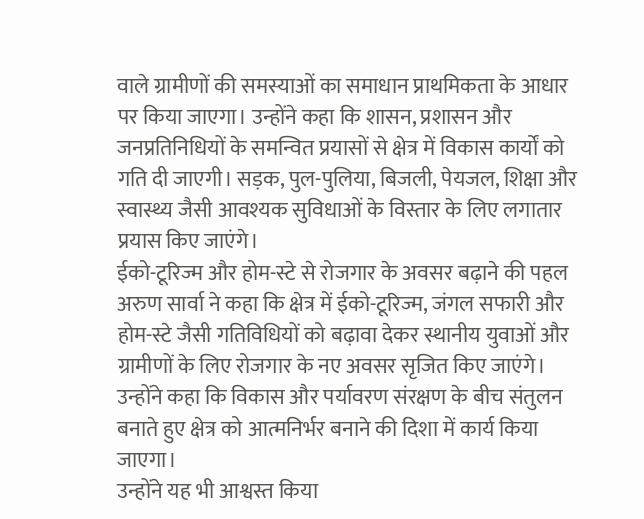वाले ग्रामीणों की समस्याओं का समाधान प्राथमिकता के आधार पर किया जाएगा। उन्होंने कहा कि शासन, प्रशासन और जनप्रतिनिधियों के समन्वित प्रयासों से क्षेत्र में विकास कार्यों को गति दी जाएगी। सड़क, पुल-पुलिया, बिजली, पेयजल, शिक्षा और स्वास्थ्य जैसी आवश्यक सुविधाओं के विस्तार के लिए लगातार प्रयास किए जाएंगे।
ईको-टूरिज्म और होम-स्टे से रोजगार के अवसर बढ़ाने की पहल
अरुण सार्वा ने कहा कि क्षेत्र में ईको-टूरिज्म, जंगल सफारी और होम-स्टे जैसी गतिविधियों को बढ़ावा देकर स्थानीय युवाओं और ग्रामीणों के लिए रोजगार के नए अवसर सृजित किए जाएंगे। उन्होंने कहा कि विकास और पर्यावरण संरक्षण के बीच संतुलन बनाते हुए क्षेत्र को आत्मनिर्भर बनाने की दिशा में कार्य किया जाएगा।
उन्होंने यह भी आश्वस्त किया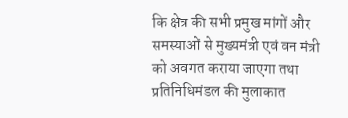कि क्षेत्र की सभी प्रमुख मांगों और समस्याओं से मुख्यमंत्री एवं वन मंत्री को अवगत कराया जाएगा तथा प्रतिनिधिमंडल की मुलाकात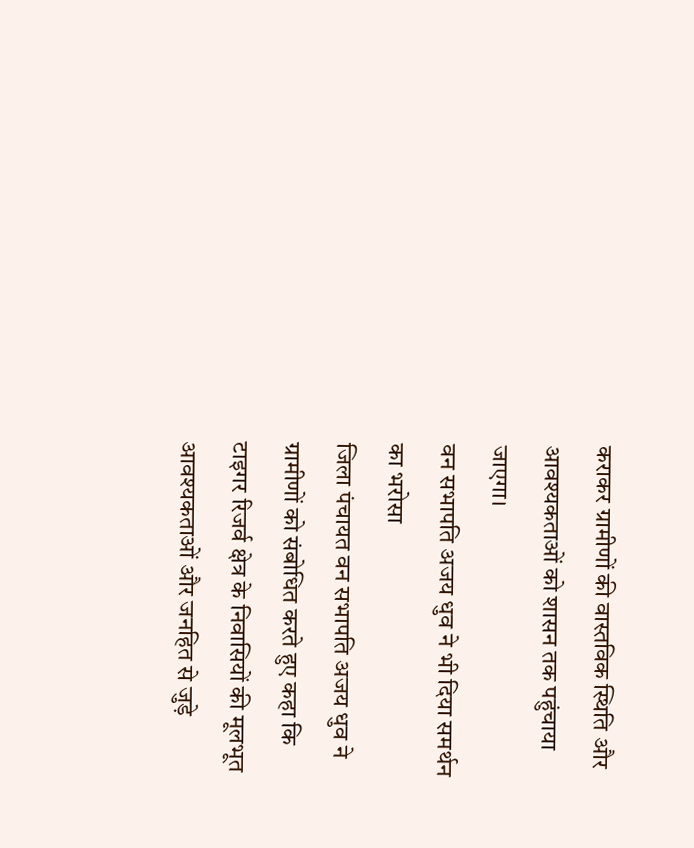कराकर ग्रामीणों की वास्तविक स्थिति और आवश्यकताओं को शासन तक पहुंचाया जाएगा।
वन सभापति अजय धुव ने भी दिया समर्थन का भरोसा
जिला पंचायत वन सभापति अजय धुव ने ग्रामीणों को संबोधित करते हुए कहा कि टाइगर रिजर्व क्षेत्र के निवासियों की मूलभूत आवश्यकताओं और जनहित से जुड़े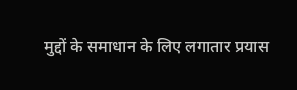मुद्दों के समाधान के लिए लगातार प्रयास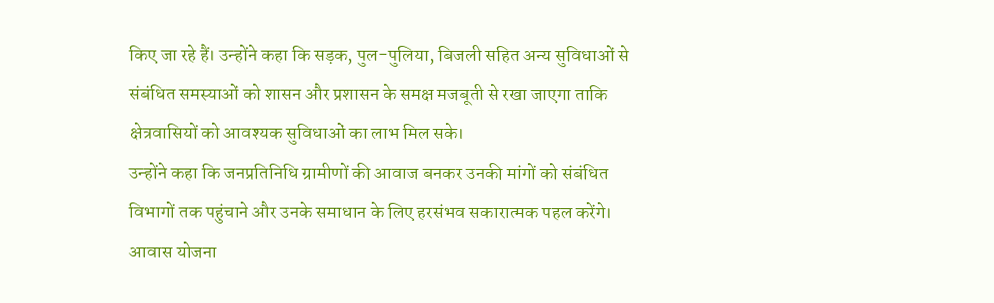किए जा रहे हैं। उन्होंने कहा कि सड़क, पुल-पुलिया, बिजली सहित अन्य सुविधाओं से संबंधित समस्याओं को शासन और प्रशासन के समक्ष मजबूती से रखा जाएगा ताकि क्षेत्रवासियों को आवश्यक सुविधाओं का लाभ मिल सके।
उन्होंने कहा कि जनप्रतिनिधि ग्रामीणों की आवाज बनकर उनकी मांगों को संबंधित विभागों तक पहुंचाने और उनके समाधान के लिए हरसंभव सकारात्मक पहल करेंगे।
आवास योजना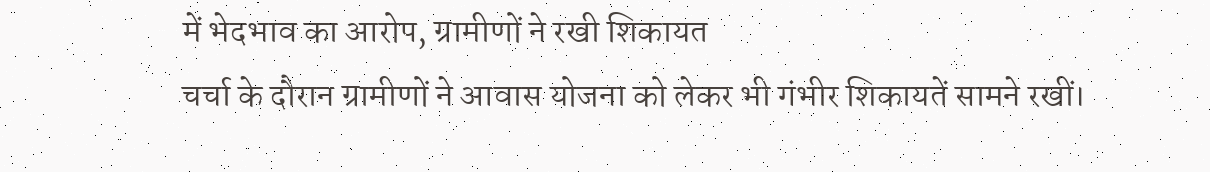में भेदभाव का आरोप, ग्रामीणों ने रखी शिकायत
चर्चा के दौरान ग्रामीणों ने आवास योजना को लेकर भी गंभीर शिकायतें सामने रखीं।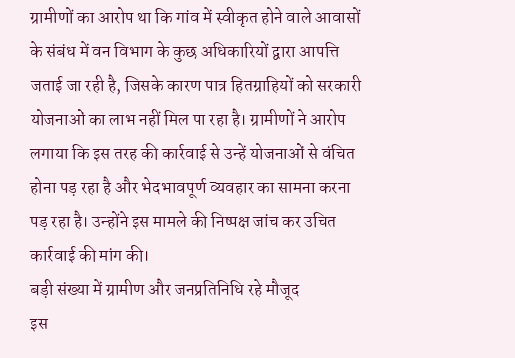ग्रामीणों का आरोप था कि गांव में स्वीकृत होने वाले आवासों के संबंध में वन विभाग के कुछ अधिकारियों द्वारा आपत्ति जताई जा रही है, जिसके कारण पात्र हितग्राहियों को सरकारी योजनाओं का लाभ नहीं मिल पा रहा है। ग्रामीणों ने आरोप लगाया कि इस तरह की कार्रवाई से उन्हें योजनाओं से वंचित होना पड़ रहा है और भेदभावपूर्ण व्यवहार का सामना करना पड़ रहा है। उन्होंने इस मामले की निष्पक्ष जांच कर उचित कार्रवाई की मांग की।
बड़ी संख्या में ग्रामीण और जनप्रतिनिधि रहे मौजूद
इस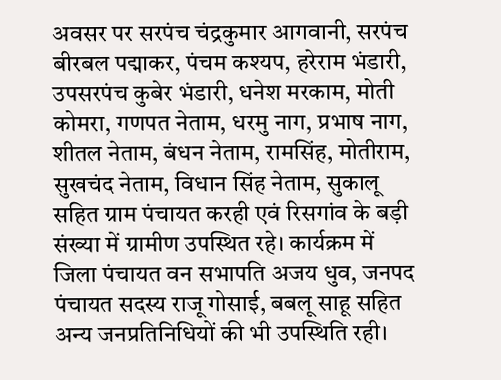अवसर पर सरपंच चंद्रकुमार आगवानी, सरपंच बीरबल पद्माकर, पंचम कश्यप, हरेराम भंडारी, उपसरपंच कुबेर भंडारी, धनेश मरकाम, मोती कोमरा, गणपत नेताम, धरमु नाग, प्रभाष नाग, शीतल नेताम, बंधन नेताम, रामसिंह, मोतीराम, सुखचंद नेताम, विधान सिंह नेताम, सुकालू सहित ग्राम पंचायत करही एवं रिसगांव के बड़ी संख्या में ग्रामीण उपस्थित रहे। कार्यक्रम में जिला पंचायत वन सभापति अजय धुव, जनपद पंचायत सदस्य राजू गोसाई, बबलू साहू सहित अन्य जनप्रतिनिधियों की भी उपस्थिति रही।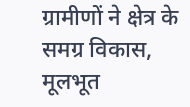ग्रामीणों ने क्षेत्र के समग्र विकास, मूलभूत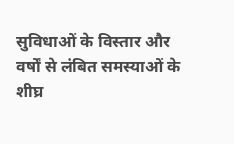सुविधाओं के विस्तार और वर्षों से लंबित समस्याओं के शीघ्र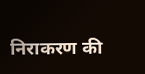निराकरण की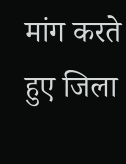मांग करते हुए जिला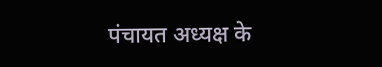पंचायत अध्यक्ष के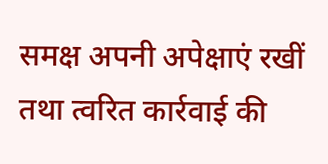समक्ष अपनी अपेक्षाएं रखीं तथा त्वरित कार्रवाई की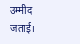उम्मीद जताई।